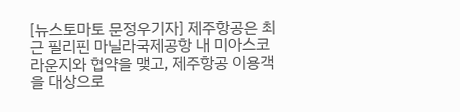[뉴스토마토 문정우기자] 제주항공은 최근 필리핀 마닐라국제공항 내 미아스코 라운지와 협약을 맺고, 제주항공 이용객을 대상으로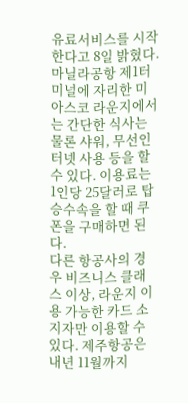유료서비스를 시작한다고 8일 밝혔다.
마닐라공항 제1터미널에 자리한 미아스코 라운지에서는 간단한 식사는 물론 샤워, 무선인터넷 사용 등을 할 수 있다. 이용료는 1인당 25달러로 탑승수속을 할 때 쿠폰을 구매하면 된다.
다른 항공사의 경우 비즈니스 클래스 이상, 라운지 이용 가능한 카드 소지자만 이용할 수 있다. 제주항공은 내년 11월까지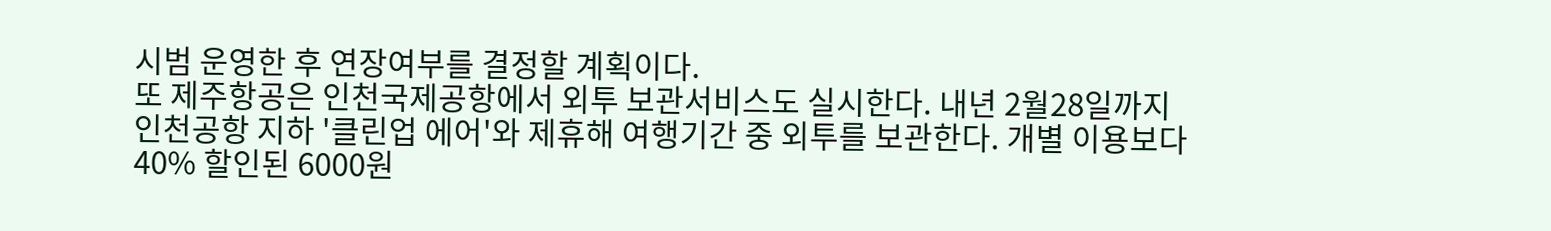시범 운영한 후 연장여부를 결정할 계획이다.
또 제주항공은 인천국제공항에서 외투 보관서비스도 실시한다. 내년 2월28일까지 인천공항 지하 '클린업 에어'와 제휴해 여행기간 중 외투를 보관한다. 개별 이용보다 40% 할인된 6000원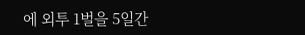에 외투 1벌을 5일간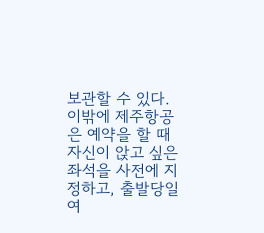보관할 수 있다.
이밖에 제주항공은 예약을 할 때 자신이 앉고 싶은 좌석을 사전에 지정하고, 출발당일 여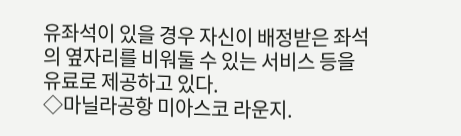유좌석이 있을 경우 자신이 배정받은 좌석의 옆자리를 비워둘 수 있는 서비스 등을 유료로 제공하고 있다.
◇마닐라공항 미아스코 라운지.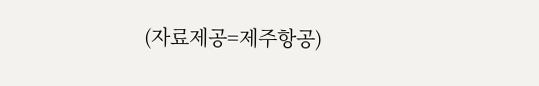(자료제공=제주항공)